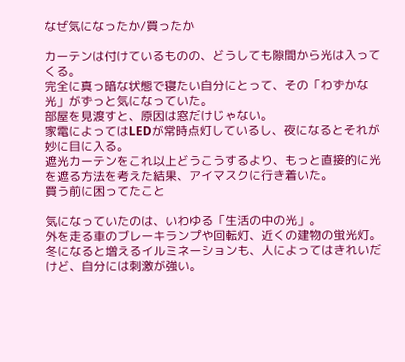なぜ気になったか/買ったか

カーテンは付けているものの、どうしても隙間から光は入ってくる。
完全に真っ暗な状態で寝たい自分にとって、その「わずかな光」がずっと気になっていた。
部屋を見渡すと、原因は窓だけじゃない。
家電によってはLEDが常時点灯しているし、夜になるとそれが妙に目に入る。
遮光カーテンをこれ以上どうこうするより、もっと直接的に光を遮る方法を考えた結果、アイマスクに行き着いた。
買う前に困ってたこと

気になっていたのは、いわゆる「生活の中の光」。
外を走る車のブレーキランプや回転灯、近くの建物の蛍光灯。
冬になると増えるイルミネーションも、人によってはきれいだけど、自分には刺激が強い。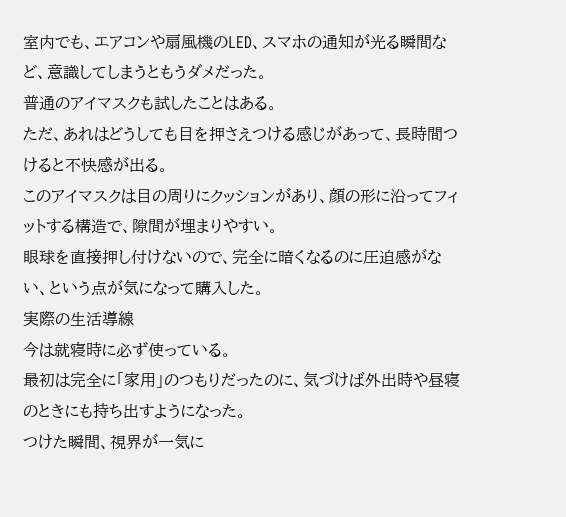室内でも、エアコンや扇風機のLED、スマホの通知が光る瞬間など、意識してしまうともうダメだった。
普通のアイマスクも試したことはある。
ただ、あれはどうしても目を押さえつける感じがあって、長時間つけると不快感が出る。
このアイマスクは目の周りにクッションがあり、顔の形に沿ってフィットする構造で、隙間が埋まりやすい。
眼球を直接押し付けないので、完全に暗くなるのに圧迫感がない、という点が気になって購入した。
実際の生活導線
今は就寝時に必ず使っている。
最初は完全に「家用」のつもりだったのに、気づけば外出時や昼寝のときにも持ち出すようになった。
つけた瞬間、視界が一気に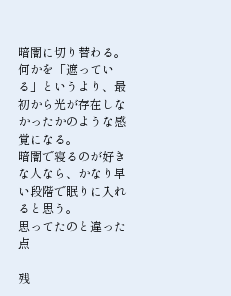暗闇に切り替わる。
何かを「遮っている」というより、最初から光が存在しなかったかのような感覚になる。
暗闇で寝るのが好きな人なら、かなり早い段階で眠りに入れると思う。
思ってたのと違った点

残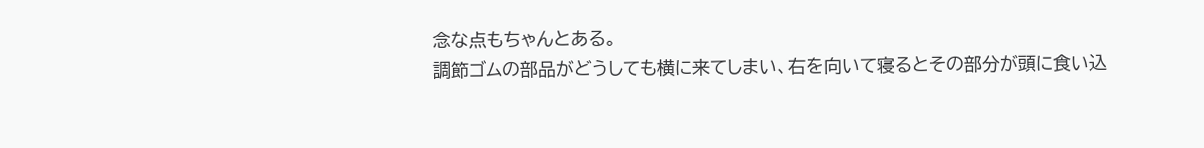念な点もちゃんとある。
調節ゴムの部品がどうしても横に来てしまい、右を向いて寝るとその部分が頭に食い込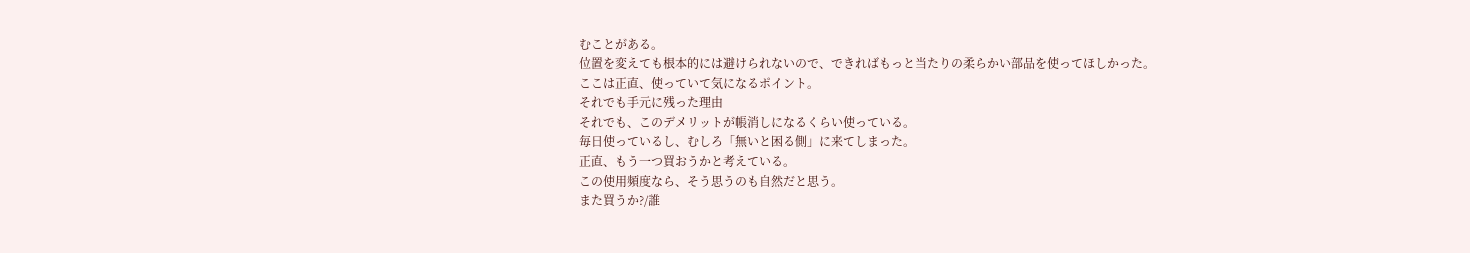むことがある。
位置を変えても根本的には避けられないので、できればもっと当たりの柔らかい部品を使ってほしかった。
ここは正直、使っていて気になるポイント。
それでも手元に残った理由
それでも、このデメリットが帳消しになるくらい使っている。
毎日使っているし、むしろ「無いと困る側」に来てしまった。
正直、もう一つ買おうかと考えている。
この使用頻度なら、そう思うのも自然だと思う。
また買うか?/誰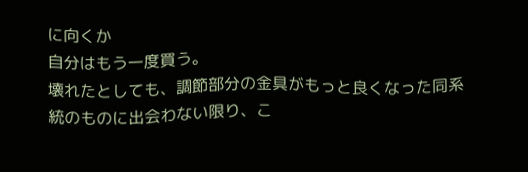に向くか
自分はもう一度買う。
壊れたとしても、調節部分の金具がもっと良くなった同系統のものに出会わない限り、こ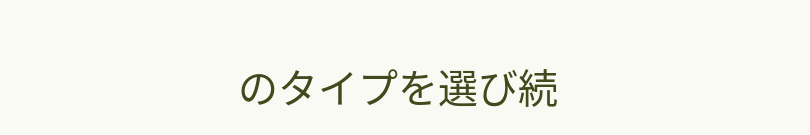のタイプを選び続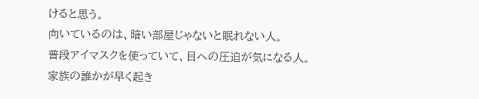けると思う。
向いているのは、暗い部屋じゃないと眠れない人。
普段アイマスクを使っていて、目への圧迫が気になる人。
家族の誰かが早く起き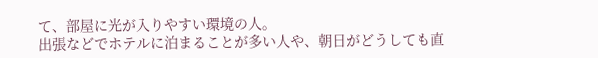て、部屋に光が入りやすい環境の人。
出張などでホテルに泊まることが多い人や、朝日がどうしても直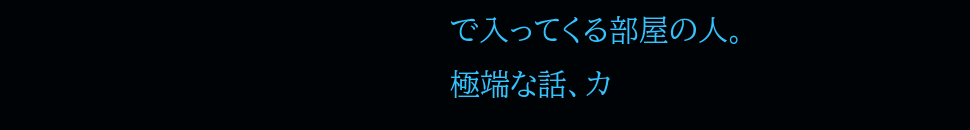で入ってくる部屋の人。
極端な話、カ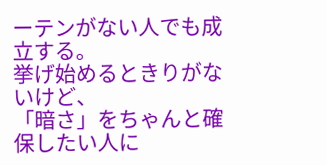ーテンがない人でも成立する。
挙げ始めるときりがないけど、
「暗さ」をちゃんと確保したい人に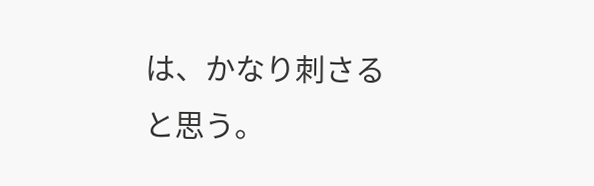は、かなり刺さると思う。